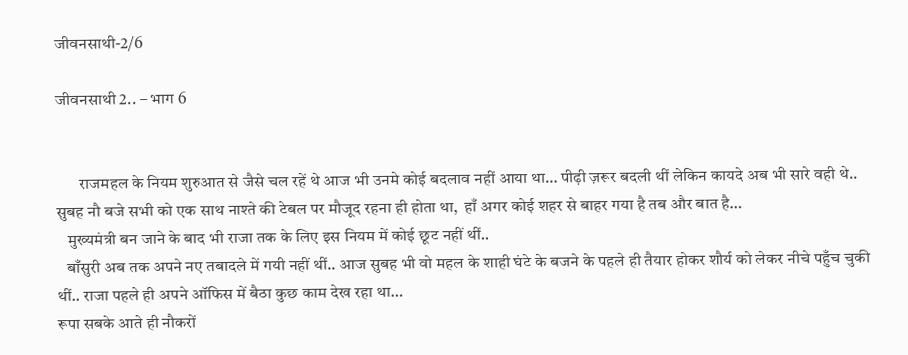जीवनसाथी-2/6

जीवनसाथी 2.. – भाग 6


       राजमहल के नियम शुरुआत से जैसे चल रहें थे आज भी उनमे कोई बदलाव नहीं आया था… पीढ़ी ज़रूर बदली थीं लेकिन कायदे अब भी सारे वही थे..
सुबह नौ बजे सभी को एक साथ नाश्ते की टेबल पर मौजूद रहना ही होता था,  हाँ अगर कोई शहर से बाहर गया है तब और बात है…
   मुख्यमंत्री बन जाने के बाद भी राजा तक के लिए इस नियम में कोई छूट नहीं थीं..
   बाँसुरी अब तक अपने नए तबादले में गयी नहीं थीं.. आज सुबह भी वो महल के शाही घंटे के बजने के पहले ही तैयार होकर शौर्य को लेकर नीचे पहुँच चुकी थीं.. राजा पहले ही अपने ऑफिस में बैठा कुछ काम देख रहा था…
रूपा सबके आते ही नौकरों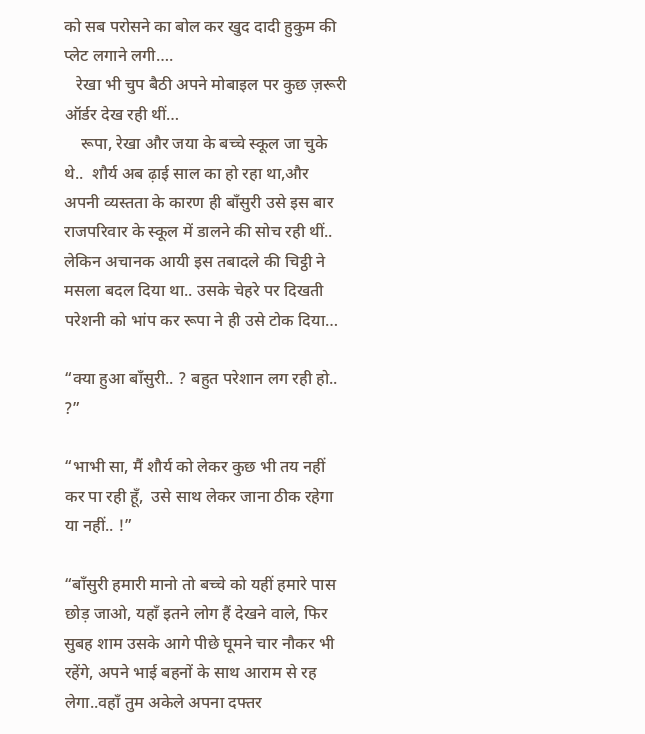को सब परोसने का बोल कर खुद दादी हुकुम की प्लेट लगाने लगी….
   रेखा भी चुप बैठी अपने मोबाइल पर कुछ ज़रूरी ऑर्डर देख रही थीं…
    रूपा, रेखा और जया के बच्चे स्कूल जा चुके थे..  शौर्य अब ढ़ाई साल का हो रहा था,और अपनी व्यस्तता के कारण ही बाँसुरी उसे इस बार राजपरिवार के स्कूल में डालने की सोच रही थीं.. लेकिन अचानक आयी इस तबादले की चिट्ठी ने मसला बदल दिया था.. उसके चेहरे पर दिखती परेशनी को भांप कर रूपा ने ही उसे टोक दिया…

“क्या हुआ बाँसुरी.. ? बहुत परेशान लग रही हो.. ?”

“भाभी सा, मैं शौर्य को लेकर कुछ भी तय नहीं कर पा रही हूँ,  उसे साथ लेकर जाना ठीक रहेगा या नहीं.. !”

“बाँसुरी हमारी मानो तो बच्चे को यहीं हमारे पास छोड़ जाओ, यहाँ इतने लोग हैं देखने वाले, फिर सुबह शाम उसके आगे पीछे घूमने चार नौकर भी रहेंगे, अपने भाई बहनों के साथ आराम से रह लेगा..वहाँ तुम अकेले अपना दफ्तर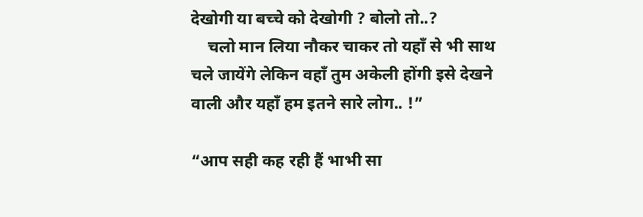देखोगी या बच्चे को देखोगी ? बोलो तो..?
    चलो मान लिया नौकर चाकर तो यहाँ से भी साथ चले जायेंगे लेकिन वहाँ तुम अकेली होंगी इसे देखने वाली और यहाँ हम इतने सारे लोग.. !”

“आप सही कह रही हैं भाभी सा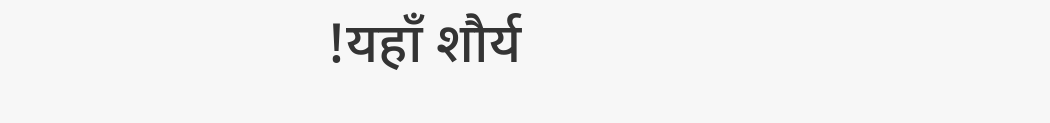!यहाँ शौर्य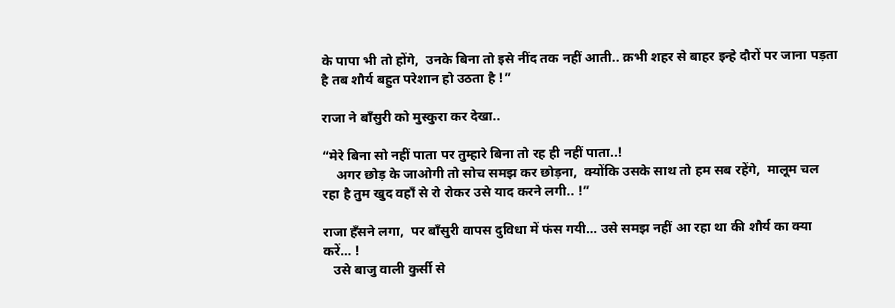के पापा भी तो होंगे,  उनके बिना तो इसे नींद तक नहीं आती.. क़भी शहर से बाहर इन्हे दौरों पर जाना पड़ता है तब शौर्य बहुत परेशान हो उठता है !”

राजा ने बाँसुरी को मुस्कुरा कर देखा..

“मेरे बिना सो नहीं पाता पर तुम्हारे बिना तो रह ही नहीं पाता..!
    अगर छोड़ के जाओगी तो सोच समझ कर छोड़ना,  क्योंकि उसके साथ तो हम सब रहेंगे,  मालूम चल रहा है तुम खुद वहाँ से रो रोकर उसे याद करने लगी.. !”

राजा हँसने लगा,  पर बाँसुरी वापस दुविधा में फंस गयी… उसे समझ नहीं आ रहा था की शौर्य का क्या करें… !
   उसे बाजु वाली कुर्सी से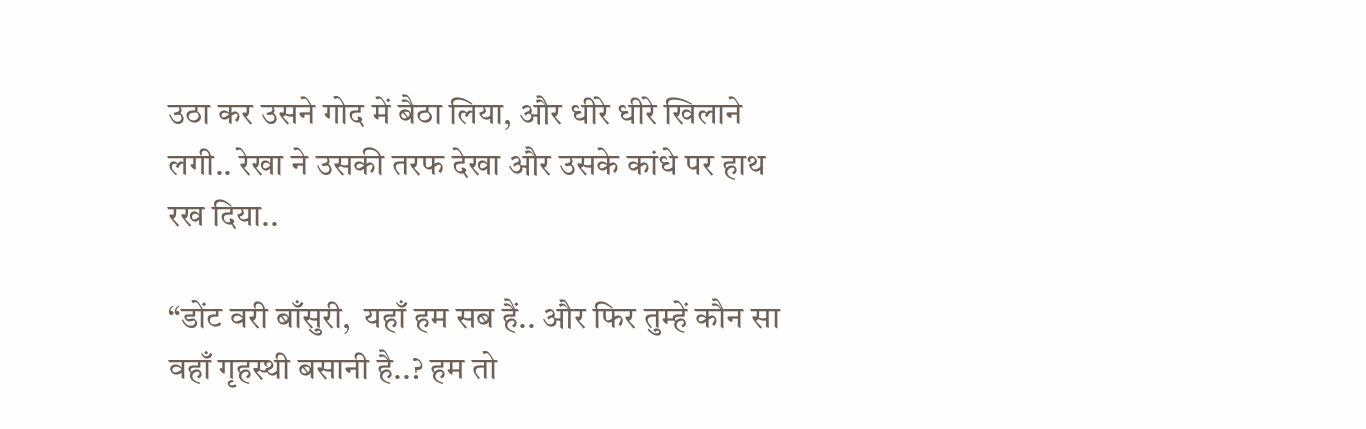उठा कर उसने गोद में बैठा लिया, और धीरे धीरे खिलाने लगी.. रेखा ने उसकी तरफ देखा और उसके कांधे पर हाथ रख दिया..

“डोंट वरी बाँसुरी,  यहाँ हम सब हैं.. और फिर तुम्हें कौन सा वहाँ गृहस्थी बसानी है..? हम तो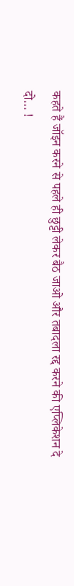कहते हैं जॉइन करने से पहले ही छुट्टी लेकर बैठ जाओ और तबादला रद्द करने की एप्लिकेशन दे दो… !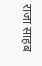राजा साहब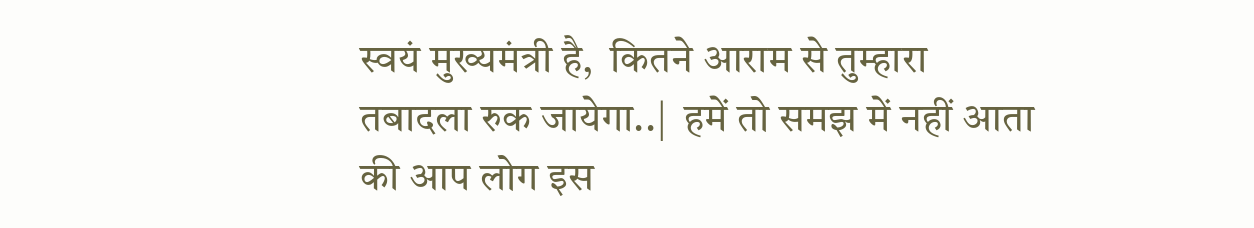स्वयं मुख्यमंत्री है,  कितने आराम से तुम्हारा तबादला रुक जायेगा..|  हमें तो समझ में नहीं आता की आप लोग इस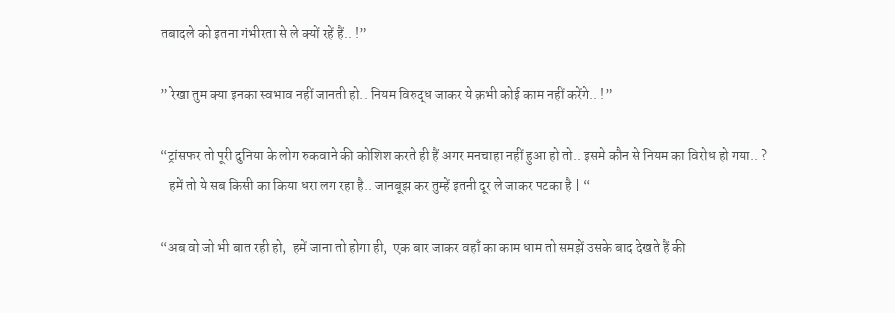तबादले को इतना गंभीरता से ले क्यों रहें हैं.. !”

” रेखा तुम क्या इनका स्वभाव नहीं जानती हो.. नियम विरुद्ध जाकर ये क़भी कोई काम नहीं करेंगे.. !”

“ट्रांसफर तो पूरी दुनिया के लोग रुकवाने की कोशिश करते ही हैं अगर मनचाहा नहीं हुआ हो तो.. इसमे कौन से नियम का विरोध हो गया.. ?
   हमें तो ये सब किसी का किया धरा लग रहा है.. जानबूझ कर तुम्हें इतनी दूर ले जाकर पटका है | “

“अब वो जो भी बात रही हो,  हमें जाना तो होगा ही,  एक बार जाकर वहाँ का काम धाम तो समझें उसके बाद देखते हैं की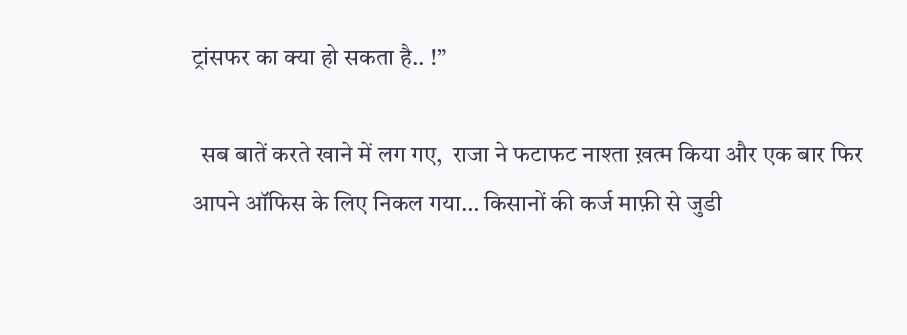ट्रांसफर का क्या हो सकता है.. !”

  सब बातें करते खाने में लग गए,  राजा ने फटाफट नाश्ता ख़त्म किया और एक बार फिर आपने ऑफिस के लिए निकल गया… किसानों की कर्ज माफ़ी से जुडी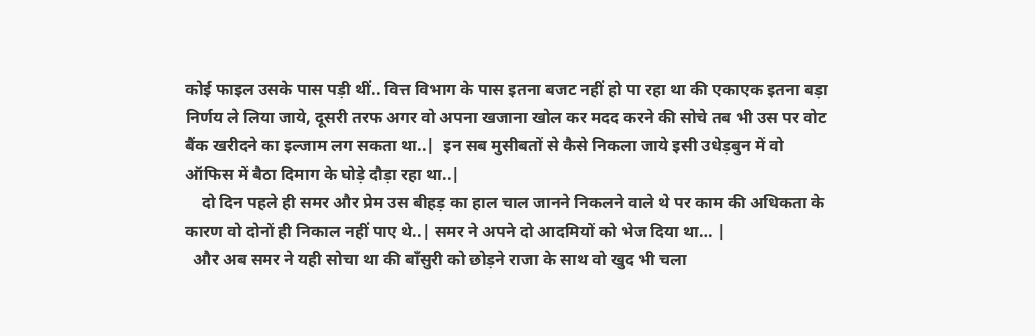कोई फाइल उसके पास पड़ी थीं.. वित्त विभाग के पास इतना बजट नहीं हो पा रहा था की एकाएक इतना बड़ा निर्णय ले लिया जाये, दूसरी तरफ अगर वो अपना खजाना खोल कर मदद करने की सोचे तब भी उस पर वोट बैंक खरीदने का इल्जाम लग सकता था..|  इन सब मुसीबतों से कैसे निकला जाये इसी उधेड़बुन में वो ऑफिस में बैठा दिमाग के घोड़े दौड़ा रहा था..|
    दो दिन पहले ही समर और प्रेम उस बीहड़ का हाल चाल जानने निकलने वाले थे पर काम की अधिकता के कारण वो दोनों ही निकाल नहीं पाए थे..| समर ने अपने दो आदमियों को भेज दिया था… |
  और अब समर ने यही सोचा था की बाँसुरी को छोड़ने राजा के साथ वो खुद भी चला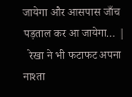जायेगा और आसपास जाँच पड़ताल कर आ जायेगा… |
  रेखा ने भी फटाफट अपना नाश्ता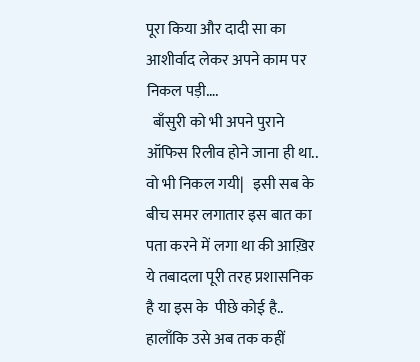पूरा किया और दादी सा का आशीर्वाद लेकर अपने काम पर निकल पड़ी….
  बाँसुरी को भी अपने पुराने ऑफिस रिलीव होने जाना ही था.. वो भी निकल गयी|   इसी सब के बीच समर लगातार इस बात का पता करने में लगा था की आख़िर ये तबादला पूरी तरह प्रशासनिक है या इस के  पीछे कोई है.. हालाँकि उसे अब तक कहीं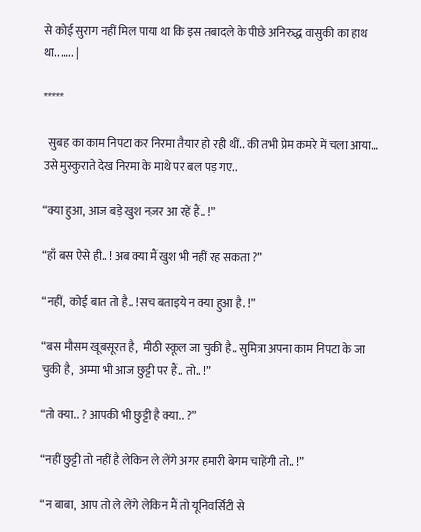से कोई सुराग नहीं मिल पाया था कि इस तबादले के पीछे अनिरुद्ध वासुकी का हाथ था.. ….. |

*****

  सुबह का काम निपटा कर निरमा तैयार हो रही थीं.. की तभी प्रेम कमरे में चला आया… उसे मुस्कुराते देख निरमा के माथे पर बल पड़ गए..

“क्या हुआ, आज बड़े खुश नज़र आ रहें हैं.. !”

“हाँ बस ऐसे ही.. ! अब क्या मैं खुश भी नहीं रह सकता ?”

“नहीं,  कोई बात तो है.. !सच बताइये न क्या हुआ है. !”

“बस मौसम खूबसूरत है,  मीठी स्कूल जा चुकी है.. सुमित्रा अपना काम निपटा के जा चुकी है,  अम्मा भी आज छुट्टी पर हैं.. तो.. !”

“तो क्या.. ? आपकी भी छुट्टी है क्या.. ?”

“नहीं छुट्टी तो नहीं है लेकिन ले लेंगे अगर हमारी बेगम चाहेंगी तो.. !”

“न बाबा,  आप तो ले लेंगे लेकिन मैं तो यूनिवर्सिटी से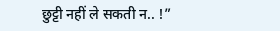छुट्टी नहीं ले सकती न.. !”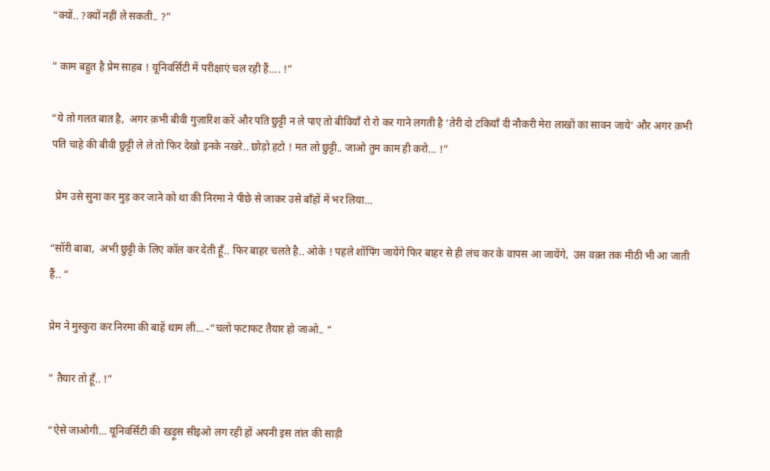“क्यों.. ?क्यों नहीं ले सकती.. ?”

” काम बहुत है प्रेम साहब ! यूनिवर्सिटी में परीक्षाएं चल रही हैं…. !”

“ये तो गलत बात है,  अगर क़भी बीवी गुज़ारिश करें और पति छुट्टी न ले पाए तो बीवियाँ रो रो कर गाने लगती है ‘तेरी दो टकियाँ दी नौकरी मेरा लाखों का सावन जाये’ और अगर क़भी पति चाहे की बीवी छुट्टी ले ले तो फिर देखो इनके नखरे.. छोड़ो हटो ! मत लो छुट्टी.. जाओ तुम काम ही करो… !”

  प्रेम उसे सुना कर मुड़ कर जाने को था की निरमा ने पीछे से जाकर उसे बाँहों में भर लिया…

“सॉरी बाबा,  अभी छुट्टी के लिए कॉल कर देती हूँ.. फिर बाहर चलते है.. ओके ! पहले शॉपिंग जायेंगे फिर बाहर से ही लंच कर के वापस आ जायेंगे,  उस वक़्त तक मीठी भी आ जाती हैं.. “

प्रेम ने मुस्कुरा कर निरमा की बाहें थाम ली… -“चलो फटाफट तैयार हो जाओ.. “

” तैयार तो हूँ.. !”

“ऐसे जाओगी… यूनिवर्सिटी की खड़ूस सीइओ लग रही हों अपनी इस तांत की साड़ी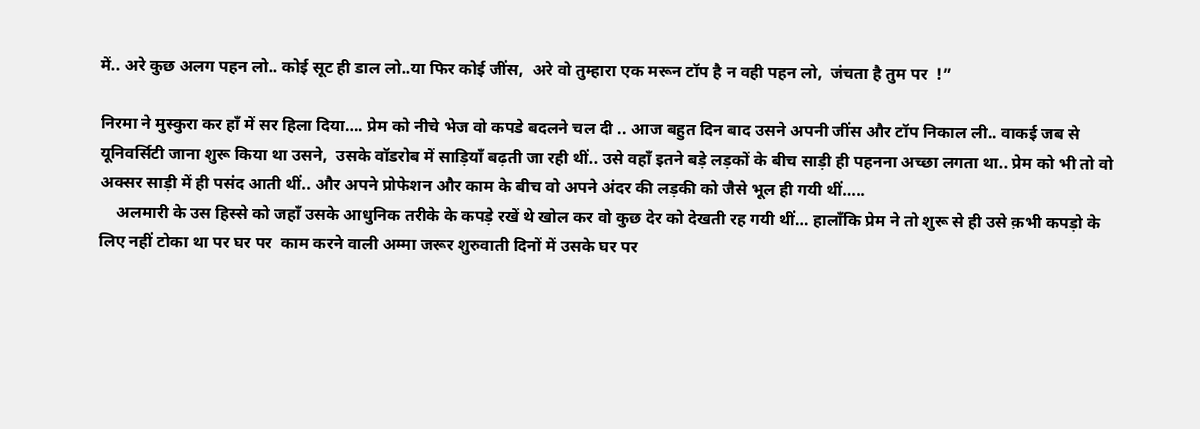में.. अरे कुछ अलग पहन लो.. कोई सूट ही डाल लो..या फिर कोई जींस,  अरे वो तुम्हारा एक मरून टॉप है न वही पहन लो,  जंचता है तुम पर  !”

निरमा ने मुस्कुरा कर हाँ में सर हिला दिया…. प्रेम को नीचे भेज वो कपडे बदलने चल दी .. आज बहुत दिन बाद उसने अपनी जींस और टॉप निकाल ली.. वाकई जब से यूनिवर्सिटी जाना शुरू किया था उसने,  उसके वॉडरोब में साड़ियाँ बढ़ती जा रही थीं.. उसे वहाँ इतने बड़े लड़कों के बीच साड़ी ही पहनना अच्छा लगता था.. प्रेम को भी तो वो अक्सर साड़ी में ही पसंद आती थीं.. और अपने प्रोफेशन और काम के बीच वो अपने अंदर की लड़की को जैसे भूल ही गयी थीं…..
    अलमारी के उस हिस्से को जहाँ उसके आधुनिक तरीके के कपड़े रखें थे खोल कर वो कुछ देर को देखती रह गयी थीं… हालाँकि प्रेम ने तो शुरू से ही उसे क़भी कपड़ो के लिए नहीं टोका था पर घर पर  काम करने वाली अम्मा जरूर शुरुवाती दिनों में उसके घर पर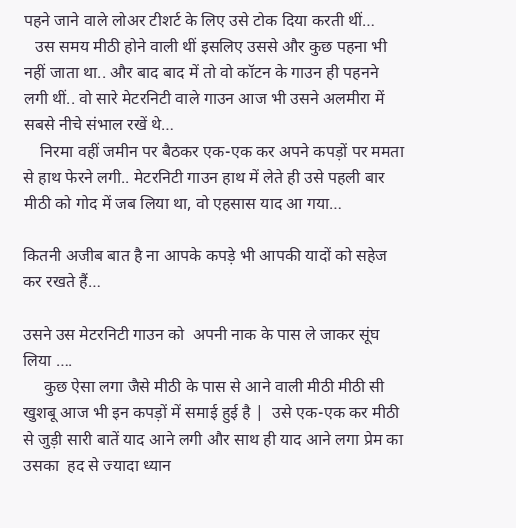पहने जाने वाले लोअर टीशर्ट के लिए उसे टोक दिया करती थीं…
   उस समय मीठी होने वाली थीं इसलिए उससे और कुछ पहना भी नहीं जाता था.. और बाद बाद में तो वो कॉटन के गाउन ही पहनने लगी थीं.. वो सारे मेटरनिटी वाले गाउन आज भी उसने अलमीरा में सबसे नीचे संभाल रखें थे…
    निरमा वहीं जमीन पर बैठकर एक-एक कर अपने कपड़ों पर ममता से हाथ फेरने लगी.. मेटरनिटी गाउन हाथ में लेते ही उसे पहली बार मीठी को गोद में जब लिया था, वो एहसास याद आ गया…

कितनी अजीब बात है ना आपके कपड़े भी आपकी यादों को सहेज कर रखते हैं…

उसने उस मेटरनिटी गाउन को  अपनी नाक के पास ले जाकर सूंघ लिया ….
     कुछ ऐसा लगा जैसे मीठी के पास से आने वाली मीठी मीठी सी खुशबू आज भी इन कपड़ों में समाई हुई है |  उसे एक-एक कर मीठी से जुड़ी सारी बातें याद आने लगी और साथ ही याद आने लगा प्रेम का  उसका  हद से ज्यादा ध्यान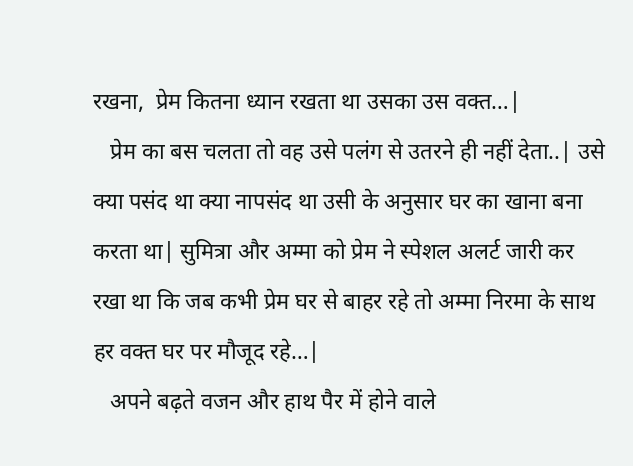रखना,  प्रेम कितना ध्यान रखता था उसका उस वक्त…|
   प्रेम का बस चलता तो वह उसे पलंग से उतरने ही नहीं देता..| उसे क्या पसंद था क्या नापसंद था उसी के अनुसार घर का खाना बना करता था| सुमित्रा और अम्मा को प्रेम ने स्पेशल अलर्ट जारी कर रखा था कि जब कभी प्रेम घर से बाहर रहे तो अम्मा निरमा के साथ हर वक्त घर पर मौजूद रहे…|
   अपने बढ़ते वजन और हाथ पैर में होने वाले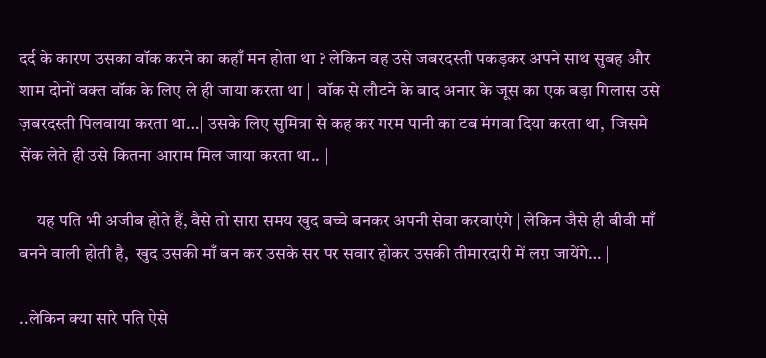दर्द के कारण उसका वॉक करने का कहाँ मन होता था ? लेकिन वह उसे जबरदस्ती पकड़कर अपने साथ सुबह और शाम दोनों वक्त वॉक के लिए ले ही जाया करता था |  वॉक से लौटने के बाद अनार के जूस का एक बड़ा गिलास उसे ज़बरदस्ती पिलवाया करता था…| उसके लिए सुमित्रा से कह कर गरम पानी का टब मंगवा दिया करता था,  जिसमे सेंक लेते ही उसे कितना आराम मिल जाया करता था.. |

     यह पति भी अजीब होते हैं, वैसे तो सारा समय खुद बच्चे बनकर अपनी सेवा करवाएंगे | लेकिन जैसे ही बीवी माँ बनने वाली होती है,  खुद उसकी माँ बन कर उसके सर पर सवार होकर उसकी तीमारदारी में लग़ जायेंगे… |

..लेकिन क्या सारे पति ऐसे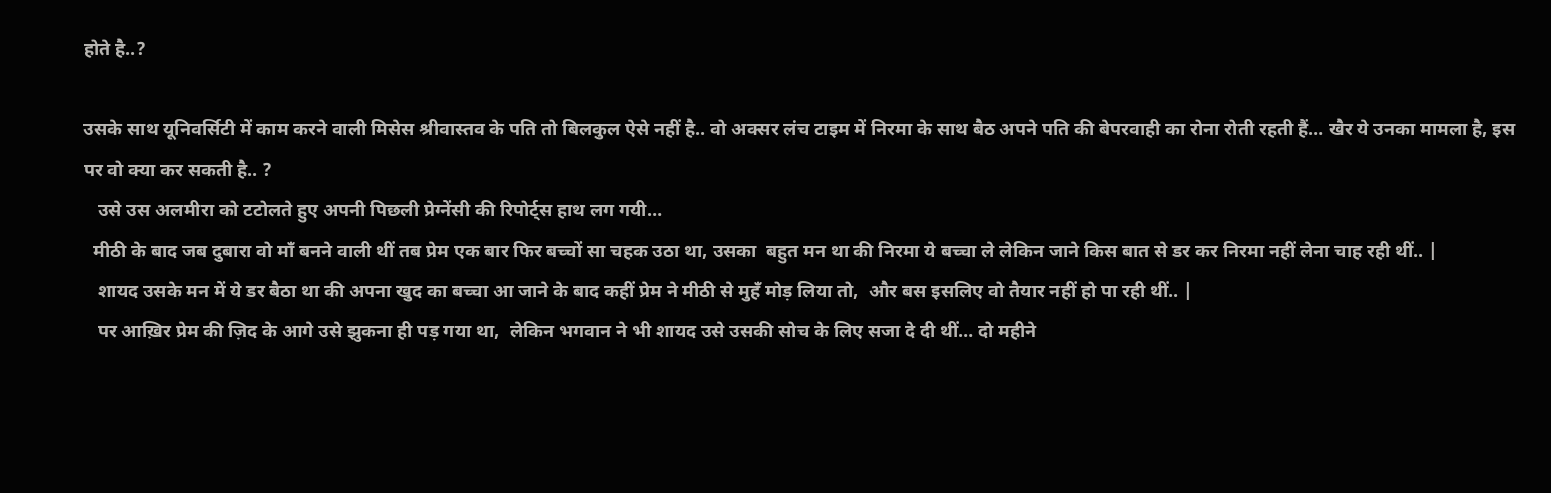होते है..?

उसके साथ यूनिवर्सिटी में काम करने वाली मिसेस श्रीवास्तव के पति तो बिलकुल ऐसे नहीं है.. वो अक्सर लंच टाइम में निरमा के साथ बैठ अपने पति की बेपरवाही का रोना रोती रहती हैं… खैर ये उनका मामला है, इस पर वो क्या कर सकती है.. ?
   उसे उस अलमीरा को टटोलते हुए अपनी पिछली प्रेग्नेंसी की रिपोर्ट्स हाथ लग गयी…
  मीठी के बाद जब दुबारा वो माँ बनने वाली थीं तब प्रेम एक बार फिर बच्चों सा चहक उठा था, उसका  बहुत मन था की निरमा ये बच्चा ले लेकिन जाने किस बात से डर कर निरमा नहीं लेना चाह रही थीं.. |
   शायद उसके मन में ये डर बैठा था की अपना खुद का बच्चा आ जाने के बाद कहीं प्रेम ने मीठी से मुहँ मोड़ लिया तो,  और बस इसलिए वो तैयार नहीं हो पा रही थीं.. |
   पर आख़िर प्रेम की ज़िद के आगे उसे झुकना ही पड़ गया था,  लेकिन भगवान ने भी शायद उसे उसकी सोच के लिए सजा दे दी थीं… दो महीने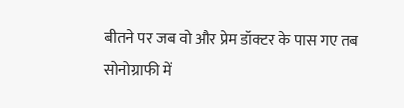बीतने पर जब वो और प्रेम डॉक्टर के पास गए तब सोनोग्राफी में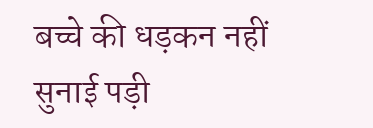बच्चे की धड़कन नहीं सुनाई पड़ी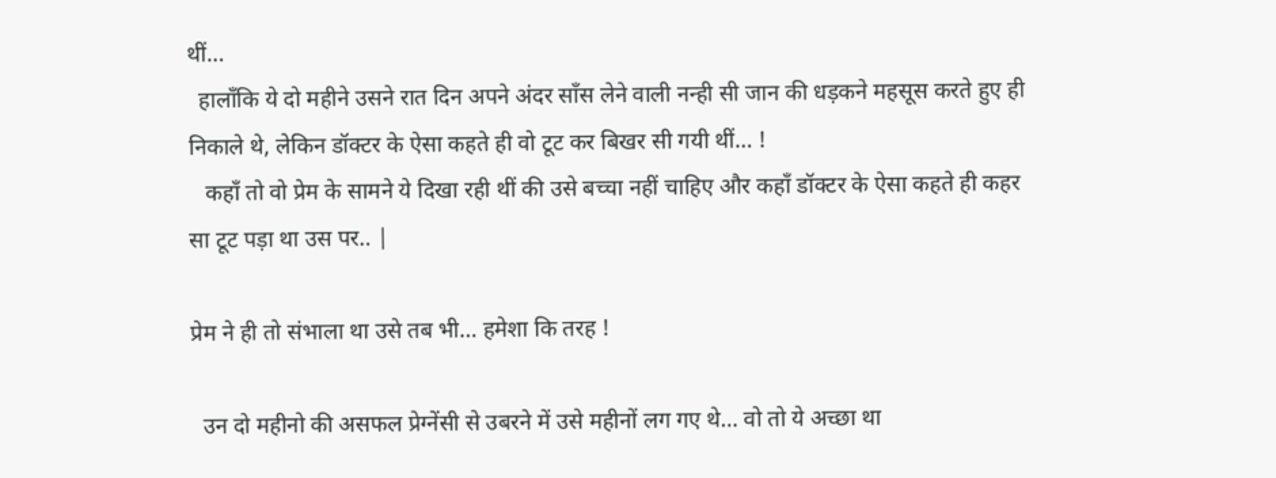थीं…
  हालाँकि ये दो महीने उसने रात दिन अपने अंदर साँस लेने वाली नन्ही सी जान की धड़कने महसूस करते हुए ही निकाले थे, लेकिन डॉक्टर के ऐसा कहते ही वो टूट कर बिखर सी गयी थीं… !
   कहाँ तो वो प्रेम के सामने ये दिखा रही थीं की उसे बच्चा नहीं चाहिए और कहाँ डॉक्टर के ऐसा कहते ही कहर सा टूट पड़ा था उस पर.. |

प्रेम ने ही तो संभाला था उसे तब भी… हमेशा कि तरह !

  उन दो महीनो की असफल प्रेग्नेंसी से उबरने में उसे महीनों लग गए थे… वो तो ये अच्छा था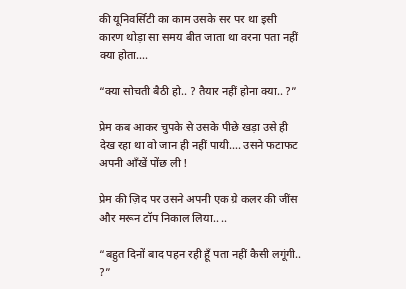की यूनिवर्सिटी का काम उसके सर पर था इसी कारण थोड़ा सा समय बीत जाता था वरना पता नहीं क्या होता….

“क्या सोचती बैठी हो.. ? तैयार नहीं होना क्या.. ?”

प्रेम कब आकर चुपके से उसके पीछे खड़ा उसे ही देख रहा था वो जान ही नहीं पायी…. उसने फटाफट अपनी ऑंखें पोंछ ली !

प्रेम की ज़िद पर उसने अपनी एक ग्रे कलर की जींस  और मरून टॉप निकाल लिया.. ..

“बहुत दिनों बाद पहन रही हूँ पता नहीं कैसी लगूंगी.. ?”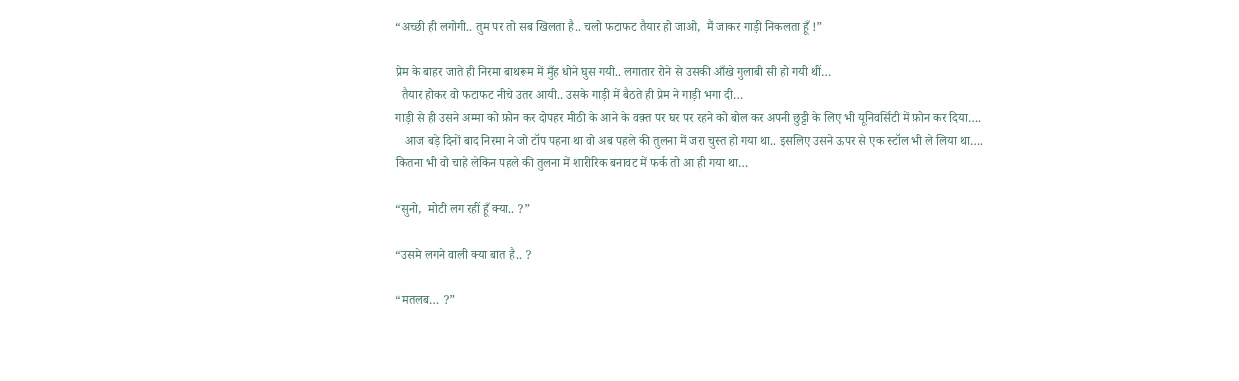“अच्छी ही लगोगी.. तुम पर तो सब खिलता है.. चलो फटाफट तैयार हो जाओ,  मैं जाकर गाड़ी निकलता हूँ !”

प्रेम के बाहर जाते ही निरमा बाथरूम में मुँह धोने घुस गयी.. लगातार रोने से उसकी आँखे गुलाबी सी हो गयी थीं…
  तैयार होकर वो फटाफट नीचे उतर आयी.. उसके गाड़ी में बैठते ही प्रेम ने गाड़ी भगा दी…
गाड़ी से ही उसने अम्मा को फ़ोन कर दोपहर मीठी के आने के वक़्त पर घर पर रहने को बोल कर अपनी छुट्टी के लिए भी यूनिवर्सिटी में फ़ोन कर दिया….
   आज बड़े दिनों बाद निरमा ने जो टॉप पहना था वो अब पहले की तुलना में जरा चुस्त हो गया था.. इसलिए उसने ऊपर से एक स्टॉल भी ले लिया था….
कितना भी वो चाहे लेकिन पहले की तुलना में शारीरिक बनावट में फर्क तो आ ही गया था…

“सुनो,  मोटी लग रहीं हूँ क्या.. ?”

“उसमे लगने वाली क्या बात है.. ?

“मतलब… ?”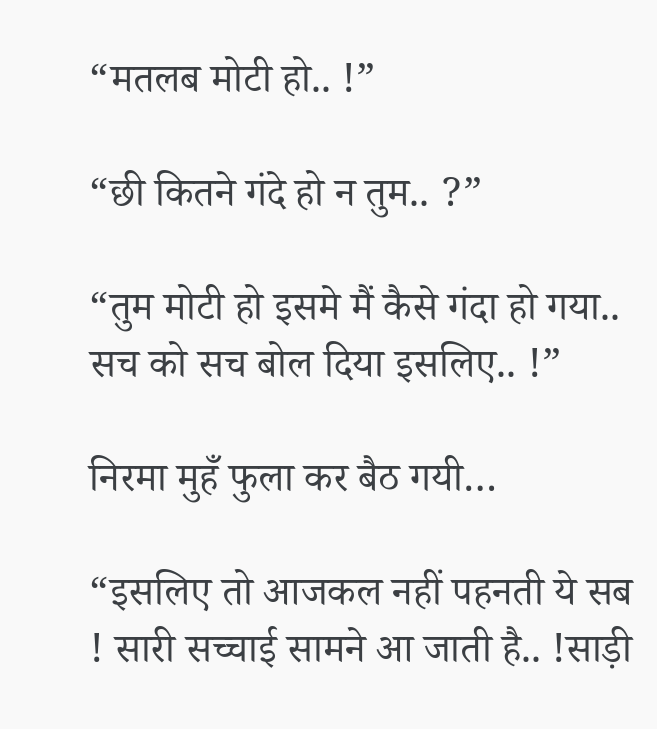“मतलब मोटी हो.. !”

“छी कितने गंदे हो न तुम.. ?”

“तुम मोटी हो इसमे मैं कैसे गंदा हो गया.. सच को सच बोल दिया इसलिए.. !”

निरमा मुहँ फुला कर बैठ गयी…

“इसलिए तो आजकल नहीं पहनती ये सब ! सारी सच्चाई सामने आ जाती है.. !साड़ी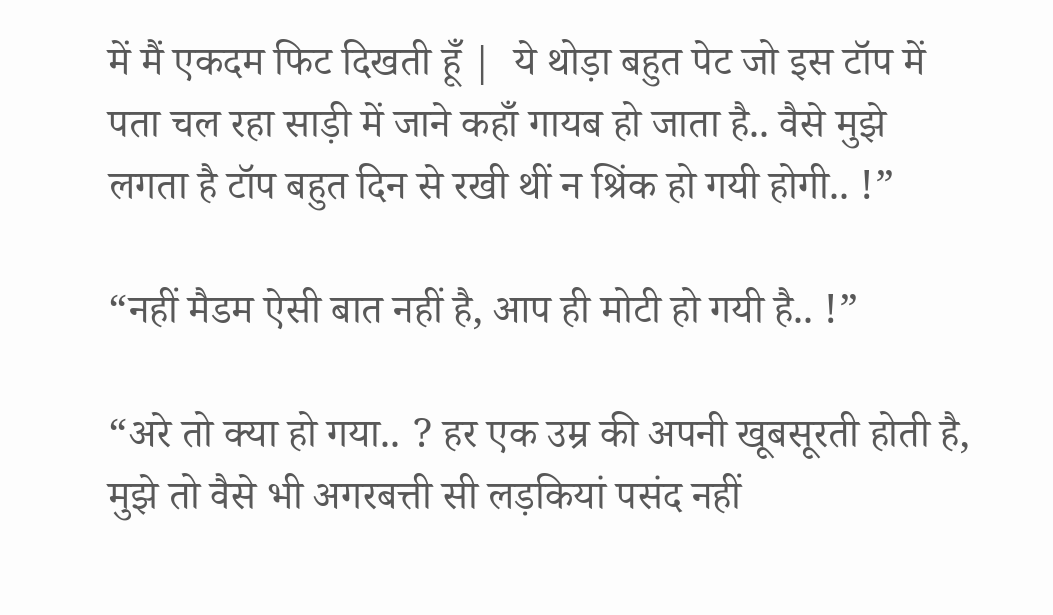में मैं एकदम फिट दिखती हूँ |  ये थोड़ा बहुत पेट जो इस टॉप में पता चल रहा साड़ी में जाने कहाँ गायब हो जाता है.. वैसे मुझे लगता है टॉप बहुत दिन से रखी थीं न श्रिंक हो गयी होगी.. !”

“नहीं मैडम ऐसी बात नहीं है, आप ही मोटी हो गयी है.. !”

“अरे तो क्या हो गया.. ? हर एक उम्र की अपनी खूबसूरती होती है,  मुझे तो वैसे भी अगरबत्ती सी लड़कियां पसंद नहीं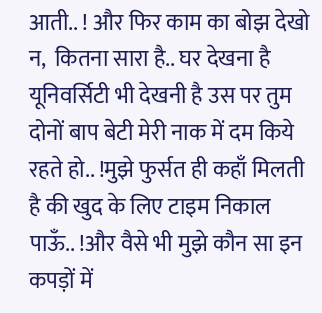आती.. ! और फिर काम का बोझ देखो न,  कितना सारा है.. घर देखना है यूनिवर्सिटी भी देखनी है उस पर तुम दोनों बाप बेटी मेरी नाक में दम किये रहते हो.. !मुझे फुर्सत ही कहाँ मिलती है की खुद के लिए टाइम निकाल पाऊँ.. !और वैसे भी मुझे कौन सा इन कपड़ों में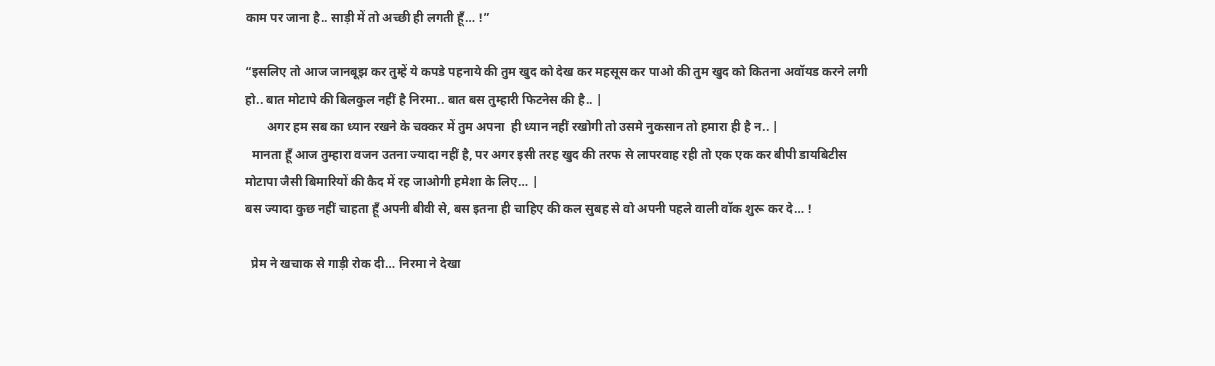काम पर जाना है.. साड़ी में तो अच्छी ही लगती हूँ… !”

“इसलिए तो आज जानबूझ कर तुम्हें ये कपडे पहनाये की तुम खुद को देख कर महसूस कर पाओ की तुम खुद को कितना अवॉयड करने लगी हो.. बात मोटापे की बिलकुल नहीं है निरमा.. बात बस तुम्हारी फिटनेस की है.. |
       अगर हम सब का ध्यान रखने के चक्कर में तुम अपना  ही ध्यान नहीं रखोगी तो उसमे नुकसान तो हमारा ही है न.. |
  मानता हूँ आज तुम्हारा वजन उतना ज्यादा नहीं है, पर अगर इसी तरह खुद की तरफ से लापरवाह रही तो एक एक कर बीपी डायबिटीस मोटापा जैसी बिमारियों की कैद में रह जाओगी हमेशा के लिए… |
बस ज्यादा कुछ नहीं चाहता हूँ अपनी बीवी से, बस इतना ही चाहिए की कल सुबह से वो अपनी पहले वाली वॉक शुरू कर दे… !

  प्रेम ने खचाक से गाड़ी रोक दी… निरमा ने देखा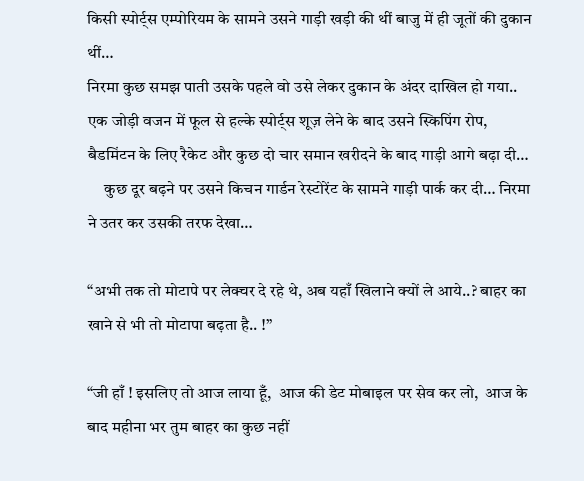किसी स्पोर्ट्स एम्पोरियम के सामने उसने गाड़ी खड़ी की थीं बाजु में ही जूतों की दुकान थीं…
निरमा कुछ समझ पाती उसके पहले वो उसे लेकर दुकान के अंदर दाखिल हो गया.. एक जोड़ी वजन में फूल से हल्के स्पोर्ट्स शूज़ लेने के बाद उसने स्किपिंग रोप, बैडमिंटन के लिए रैकेट और कुछ दो चार समान खरीदने के बाद गाड़ी आगे बढ़ा दी…
     कुछ दूर बढ़ने पर उसने किचन गार्डन रेस्टोरेंट के सामने गाड़ी पार्क कर दी… निरमा ने उतर कर उसकी तरफ देखा…

“अभी तक तो मोटापे पर लेक्चर दे रहे थे, अब यहाँ खिलाने क्यों ले आये..? बाहर का खाने से भी तो मोटापा बढ़ता है.. !”

“जी हाँ ! इसलिए तो आज लाया हूँ,  आज की डेट मोबाइल पर सेव कर लो,  आज के बाद महीना भर तुम बाहर का कुछ नहीं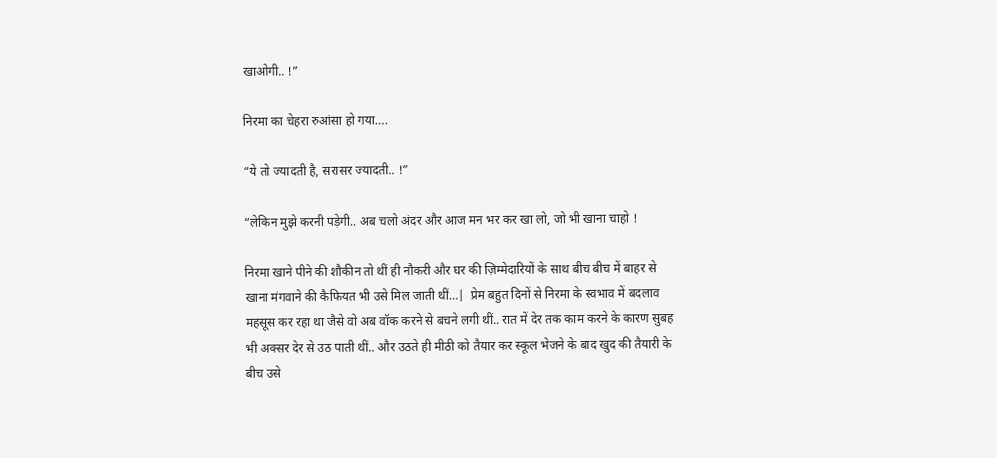खाओगी.. !”

निरमा का चेहरा रुआंसा हो गया….

“ये तो ज्यादती है, सरासर ज्यादती.. !”

“लेकिन मुझे करनी पड़ेगी.. अब चलो अंदर और आज मन भर कर खा लो, जो भी खाना चाहो !

निरमा खाने पीने की शौकीन तो थीं ही नौकरी और घर की ज़िम्मेदारियों के साथ बीच बीच में बाहर से खाना मंगवाने की कैफियत भी उसे मिल जाती थीं…|  प्रेम बहुत दिनों से निरमा के स्वभाव में बदलाव महसूस कर रहा था जैसे वो अब वॉक करने से बचने लगी थीं.. रात में देर तक काम करने के कारण सुबह भी अक्सर देर से उठ पाती थीं.. और उठते ही मीठी को तैयार कर स्कूल भेजने के बाद खुद की तैयारी के बीच उसे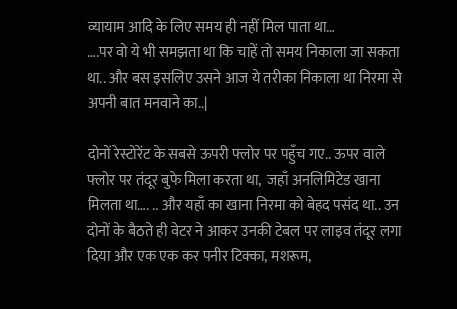व्यायाम आदि के लिए समय ही नहीं मिल पाता था…
….पर वो ये भी समझता था कि चाहें तो समय निकाला जा सकता था.. और बस इसलिए उसने आज ये तरीका निकाला था निरमा से अपनी बात मनवाने का..|

दोनों रेस्टोरेंट के सबसे ऊपरी फ्लोर पर पहुँच गए.. ऊपर वाले फ्लोर पर तंदूर बुफे मिला करता था,  जहाँ अनलिमिटेड खाना मिलता था…. .. और यहाँ का खाना निरमा को बेहद पसंद था.. उन दोनों के बैठते ही वेटर ने आकर उनकी टेबल पर लाइव तंदूर लगा दिया और एक एक कर पनीर टिक्का, मशरूम,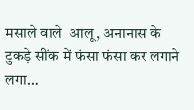मसाले वाले  आलू, अनानास के टुकड़े सींक में फंसा फंसा कर लगाने लगा…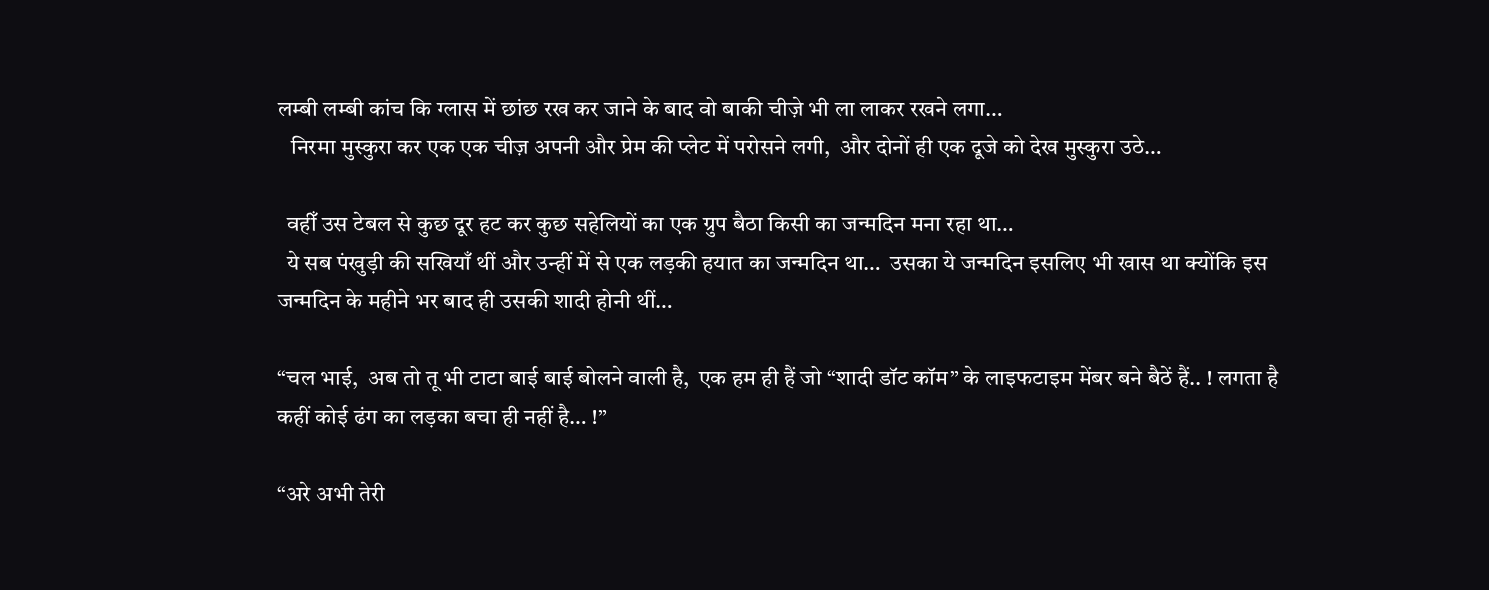लम्बी लम्बी कांच कि ग्लास में छांछ रख कर जाने के बाद वो बाकी चीज़े भी ला लाकर रखने लगा…
   निरमा मुस्कुरा कर एक एक चीज़ अपनी और प्रेम की प्लेट में परोसने लगी,  और दोनों ही एक दूजे को देख मुस्कुरा उठे…

  वहीँ उस टेबल से कुछ दूर हट कर कुछ सहेलियों का एक ग्रुप बैठा किसी का जन्मदिन मना रहा था…
  ये सब पंखुड़ी की सखियाँ थीं और उन्हीं में से एक लड़की हयात का जन्मदिन था…  उसका ये जन्मदिन इसलिए भी खास था क्योंकि इस जन्मदिन के महीने भर बाद ही उसकी शादी होनी थीं…

“चल भाई,  अब तो तू भी टाटा बाई बाई बोलने वाली है,  एक हम ही हैं जो “शादी डॉट कॉम” के लाइफटाइम मेंबर बने बैठें हैं.. ! लगता है कहीं कोई ढंग का लड़का बचा ही नहीं है… !”

“अरे अभी तेरी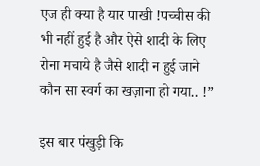एज ही क्या है यार पाखी !पच्चीस की भी नहीं हुई है और ऐसे शादी के लिए रोना मचाये है जैसे शादी न हुई जाने कौन सा स्वर्ग का खज़ाना हो गया.. !”

इस बार पंखुड़ी कि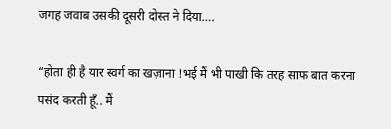जगह जवाब उसकी दूसरी दोस्त ने दिया….

“होता ही है यार स्वर्ग का खज़ाना !भई मैं भी पाखी कि तरह साफ बात करना पसंद करती हूँ.. मैं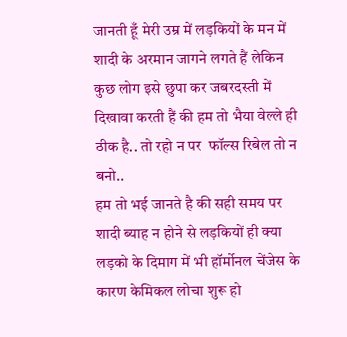जानती हूँ मेरी उम्र में लड़कियों के मन में शादी के अरमान जागने लगते हैं लेकिन कुछ लोग इसे छुपा कर जबरदस्ती में दिखावा करती हैं की हम तो भैया वेल्ले ही ठीक है.. तो रहो न पर  फॉल्स रिबेल तो न बनो..
हम तो भई जानते है की सही समय पर शादी ब्याह न होने से लड़कियों ही क्या लड़को के दिमाग में भी हॉर्मोनल चेंजेस के कारण केमिकल लोचा शुरू हो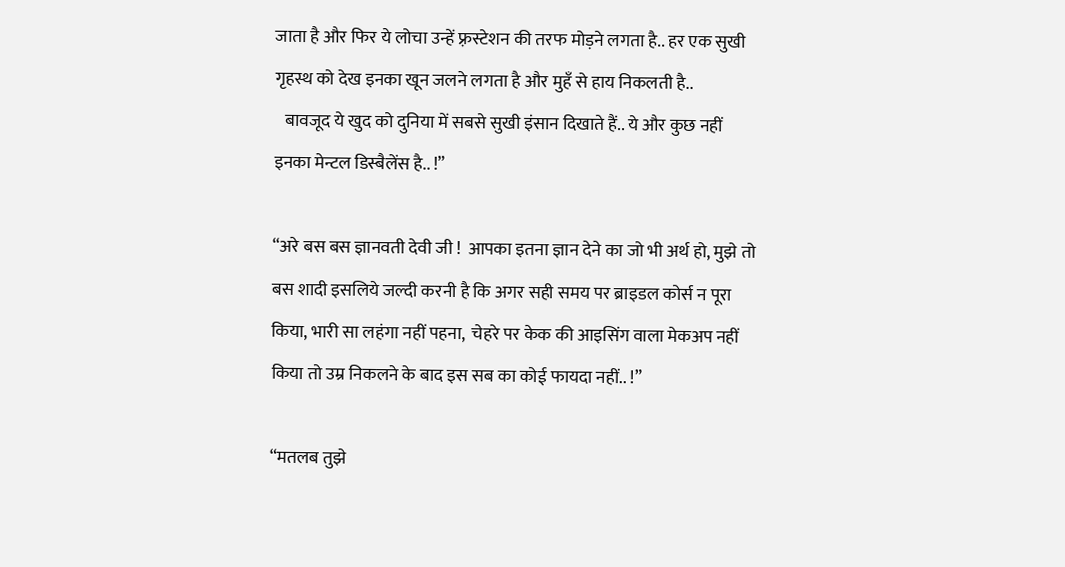जाता है और फिर ये लोचा उन्हें फ़्रस्टेशन की तरफ मोड़ने लगता है.. हर एक सुखी गृहस्थ को देख इनका खून जलने लगता है और मुहँ से हाय निकलती है..
   बावजूद ये खुद को दुनिया में सबसे सुखी इंसान दिखाते हैं.. ये और कुछ नहीं इनका मेन्टल डिस्बैलेंस है.. !”

“अरे बस बस ज्ञानवती देवी जी !  आपका इतना ज्ञान देने का जो भी अर्थ हो, मुझे तो बस शादी इसलिये जल्दी करनी है कि अगर सही समय पर ब्राइडल कोर्स न पूरा किया, भारी सा लहंगा नहीं पहना,  चेहरे पर केक की आइसिंग वाला मेकअप नहीं किया तो उम्र निकलने के बाद इस सब का कोई फायदा नहीं.. !”

“मतलब तुझे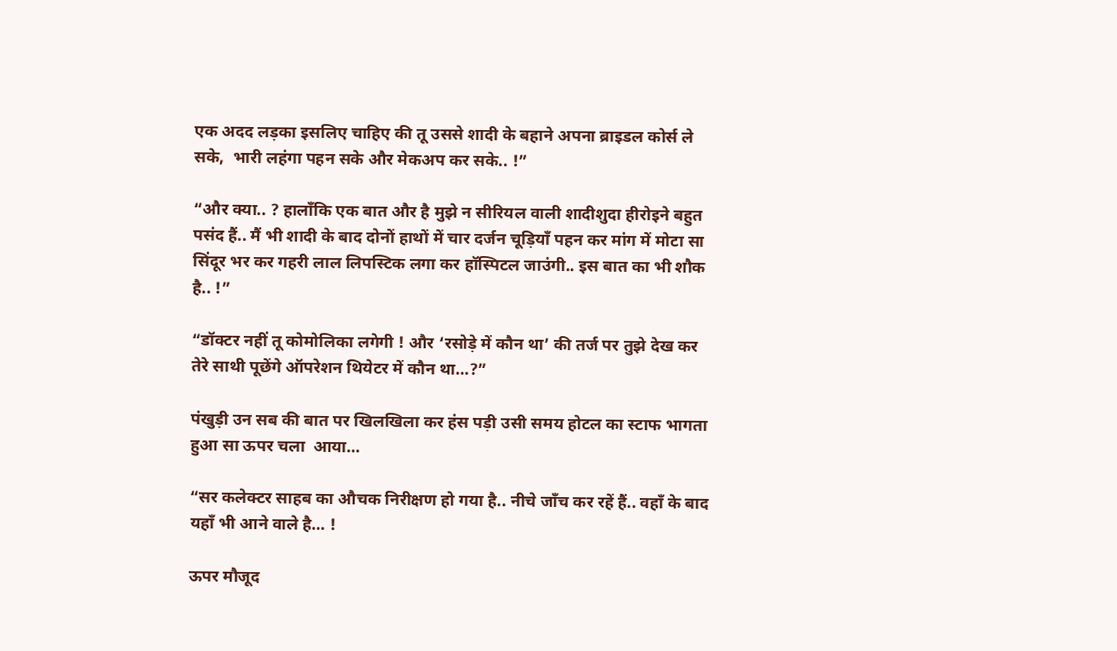एक अदद लड़का इसलिए चाहिए की तू उससे शादी के बहाने अपना ब्राइडल कोर्स ले सके,  भारी लहंगा पहन सके और मेकअप कर सके.. !”

“और क्या.. ? हालाँकि एक बात और है मुझे न सीरियल वाली शादीशुदा हीरोइने बहुत पसंद हैं.. मैं भी शादी के बाद दोनों हाथों में चार दर्जन चूड़ियाँ पहन कर मांग में मोटा सा सिंदूर भर कर गहरी लाल लिपस्टिक लगा कर हॉस्पिटल जाउंगी.. इस बात का भी शौक है.. !”

“डॉक्टर नहीं तू कोमोलिका लगेगी ! और ‘रसोड़े में कौन था’ की तर्ज पर तुझे देख कर तेरे साथी पूछेंगे ऑपरेशन थियेटर में कौन था…?”

पंखुड़ी उन सब की बात पर खिलखिला कर हंस पड़ी उसी समय होटल का स्टाफ भागता हुआ सा ऊपर चला  आया…

“सर कलेक्टर साहब का औचक निरीक्षण हो गया है.. नीचे जाँच कर रहें हैं.. वहाँ के बाद यहाँ भी आने वाले है… !

ऊपर मौजूद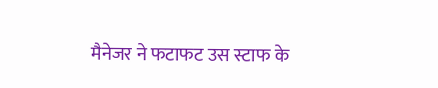मैनेजर ने फटाफट उस स्टाफ के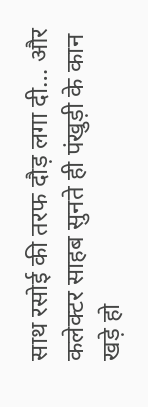साथ रसोई की तरफ दौड़ लगा दी… और कलेक्टर साहब सुनते ही पंखुड़ी के कान खड़े हो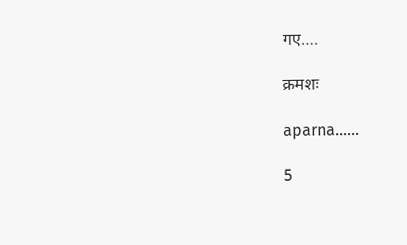गए….

क्रमशः

aparna……

5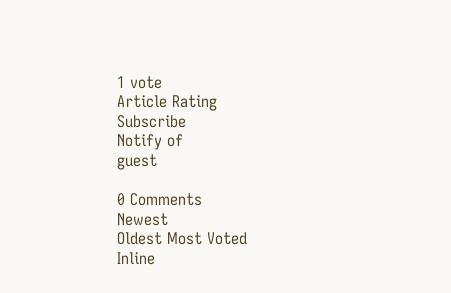1 vote
Article Rating
Subscribe
Notify of
guest

0 Comments
Newest
Oldest Most Voted
Inline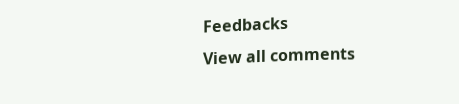Feedbacks
View all comments